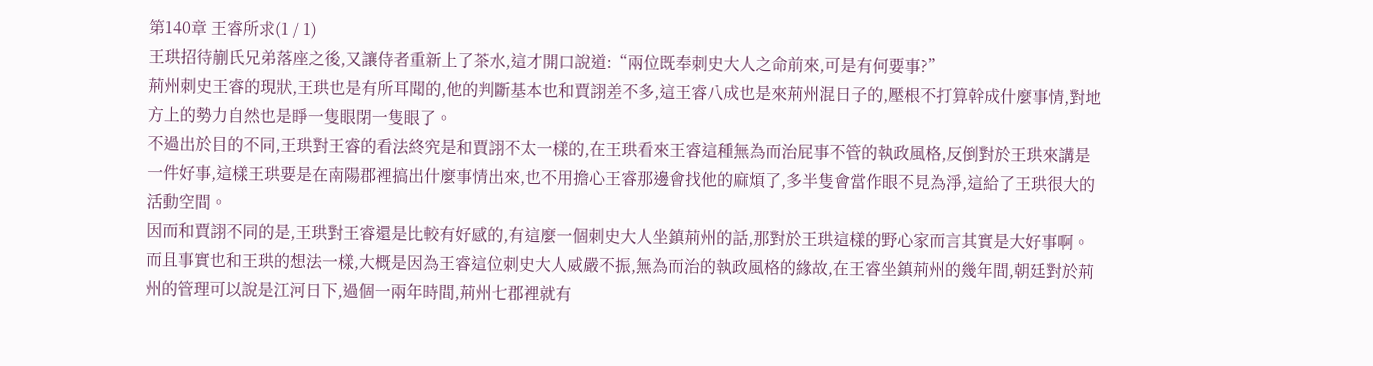第140章 王睿所求(1 / 1)
王珙招待蒯氏兄弟落座之後,又讓侍者重新上了茶水,這才開口說道:“兩位既奉刺史大人之命前來,可是有何要事?”
荊州刺史王睿的現狀,王珙也是有所耳聞的,他的判斷基本也和賈詡差不多,這王睿八成也是來荊州混日子的,壓根不打算幹成什麼事情,對地方上的勢力自然也是睜一隻眼閉一隻眼了。
不過出於目的不同,王珙對王睿的看法終究是和賈詡不太一樣的,在王珙看來王睿這種無為而治屁事不管的執政風格,反倒對於王珙來講是一件好事,這樣王珙要是在南陽郡裡搞出什麼事情出來,也不用擔心王睿那邊會找他的麻煩了,多半隻會當作眼不見為淨,這給了王珙很大的活動空間。
因而和賈詡不同的是,王珙對王睿還是比較有好感的,有這麼一個刺史大人坐鎮荊州的話,那對於王珙這樣的野心家而言其實是大好事啊。
而且事實也和王珙的想法一樣,大概是因為王睿這位刺史大人威嚴不振,無為而治的執政風格的緣故,在王睿坐鎮荊州的幾年間,朝廷對於荊州的管理可以說是江河日下,過個一兩年時間,荊州七郡裡就有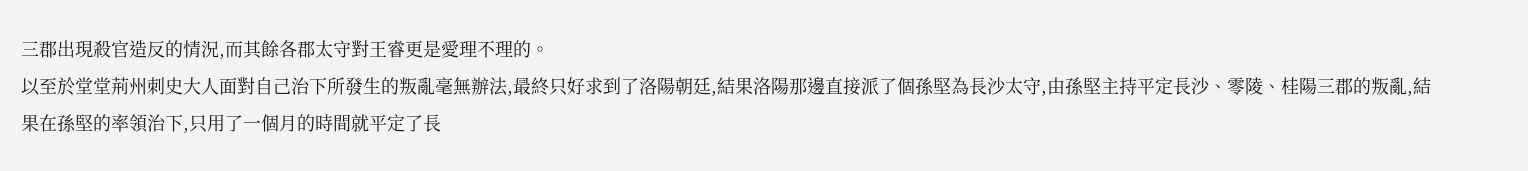三郡出現殺官造反的情況,而其餘各郡太守對王睿更是愛理不理的。
以至於堂堂荊州刺史大人面對自己治下所發生的叛亂毫無辦法,最終只好求到了洛陽朝廷,結果洛陽那邊直接派了個孫堅為長沙太守,由孫堅主持平定長沙、零陵、桂陽三郡的叛亂,結果在孫堅的率領治下,只用了一個月的時間就平定了長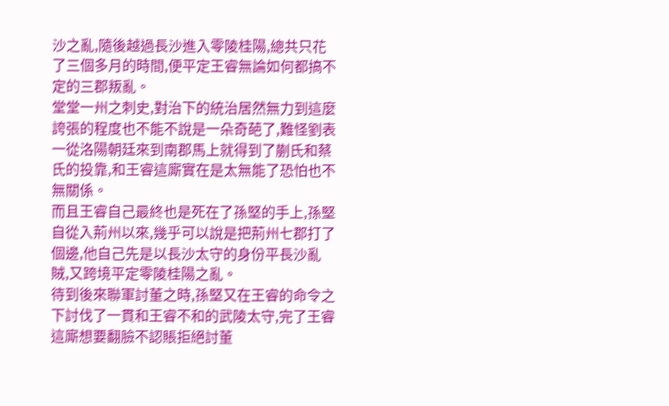沙之亂,隨後越過長沙進入零陵桂陽,總共只花了三個多月的時間,便平定王睿無論如何都搞不定的三郡叛亂。
堂堂一州之刺史,對治下的統治居然無力到這麼誇張的程度也不能不說是一朵奇葩了,難怪劉表一從洛陽朝廷來到南郡馬上就得到了蒯氏和蔡氏的投靠,和王睿這廝實在是太無能了恐怕也不無關係。
而且王睿自己最終也是死在了孫堅的手上,孫堅自從入荊州以來,幾乎可以說是把荊州七郡打了個邊,他自己先是以長沙太守的身份平長沙亂賊,又跨境平定零陵桂陽之亂。
待到後來聯軍討董之時,孫堅又在王睿的命令之下討伐了一貫和王睿不和的武陵太守,完了王睿這廝想要翻臉不認賬拒絕討董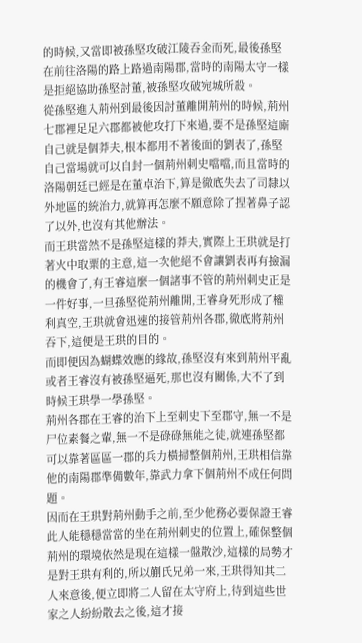的時候,又當即被孫堅攻破江陵吞金而死,最後孫堅在前往洛陽的路上路過南陽郡,當時的南陽太守一樣是拒絕協助孫堅討董,被孫堅攻破宛城所殺。
從孫堅進入荊州到最後因討董離開荊州的時候,荊州七郡裡足足六郡都被他攻打下來過,要不是孫堅這廝自己就是個莽夫,根本都用不著後面的劉表了,孫堅自己當場就可以自封一個荊州刺史噹噹,而且當時的洛陽朝廷已經是在董卓治下,算是徹底失去了司隸以外地區的統治力,就算再怎麼不願意除了捏著鼻子認了以外,也沒有其他辦法。
而王珙當然不是孫堅這樣的莽夫,實際上王珙就是打著火中取粟的主意,這一次他絕不會讓劉表再有撿漏的機會了,有王睿這麼一個諸事不管的荊州刺史正是一件好事,一旦孫堅從荊州離開,王睿身死形成了權利真空,王珙就會迅速的接管荊州各郡,徹底將荊州吞下,這便是王珙的目的。
而即便因為蝴蝶效應的緣故,孫堅沒有來到荊州平亂或者王睿沒有被孫堅逼死,那也沒有關係,大不了到時候王珙學一學孫堅。
荊州各郡在王睿的治下上至刺史下至郡守,無一不是尸位素餐之輩,無一不是碌碌無能之徒,就連孫堅都可以靠著區區一郡的兵力橫掃整個荊州,王珙相信靠他的南陽郡準備數年,靠武力拿下個荊州不成任何問題。
因而在王珙對荊州動手之前,至少他務必要保證王睿此人能穩穩當當的坐在荊州刺史的位置上,確保整個荊州的環境依然是現在這樣一盤散沙,這樣的局勢才是對王珙有利的,所以蒯氏兄弟一來,王珙得知其二人來意後,便立即將二人留在太守府上,待到這些世家之人紛紛散去之後,這才接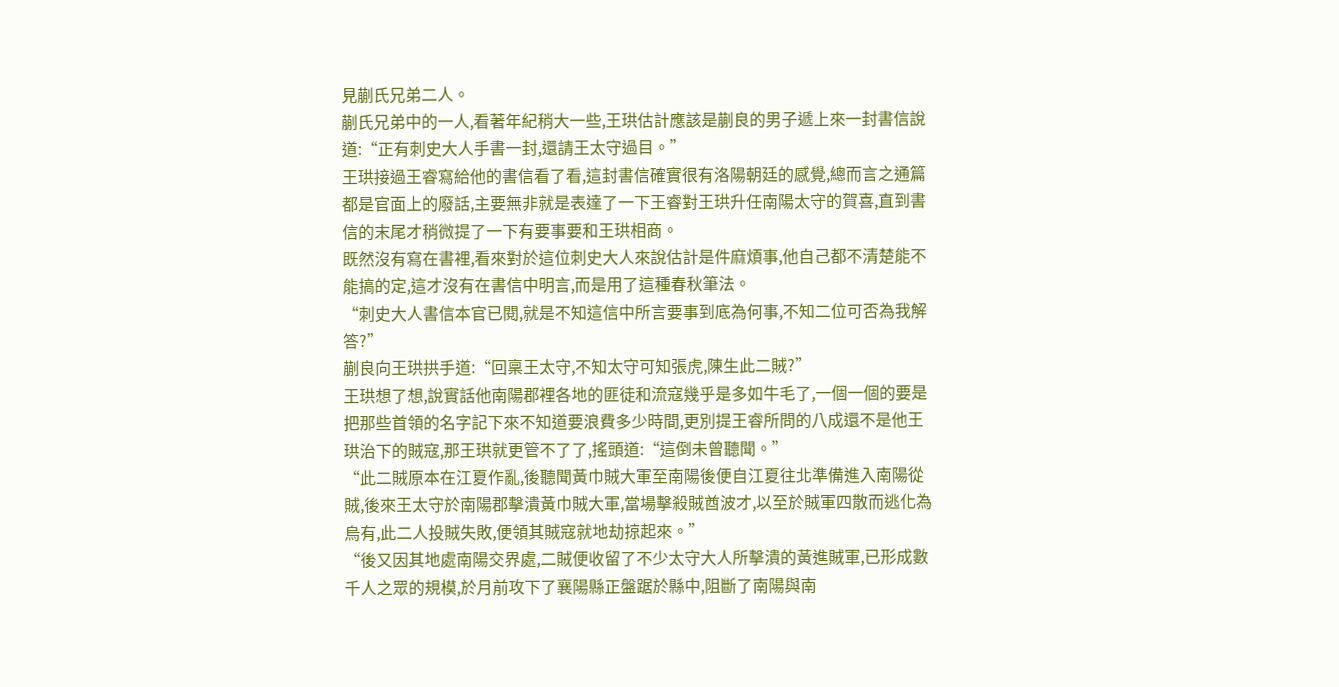見蒯氏兄弟二人。
蒯氏兄弟中的一人,看著年紀稍大一些,王珙估計應該是蒯良的男子遞上來一封書信說道:“正有刺史大人手書一封,還請王太守過目。”
王珙接過王睿寫給他的書信看了看,這封書信確實很有洛陽朝廷的感覺,總而言之通篇都是官面上的廢話,主要無非就是表達了一下王睿對王珙升任南陽太守的賀喜,直到書信的末尾才稍微提了一下有要事要和王珙相商。
既然沒有寫在書裡,看來對於這位刺史大人來說估計是件麻煩事,他自己都不清楚能不能搞的定,這才沒有在書信中明言,而是用了這種春秋筆法。
“刺史大人書信本官已閱,就是不知這信中所言要事到底為何事,不知二位可否為我解答?”
蒯良向王珙拱手道:“回稟王太守,不知太守可知張虎,陳生此二賊?”
王珙想了想,說實話他南陽郡裡各地的匪徒和流寇幾乎是多如牛毛了,一個一個的要是把那些首領的名字記下來不知道要浪費多少時間,更別提王睿所問的八成還不是他王珙治下的賊寇,那王珙就更管不了了,搖頭道:“這倒未曾聽聞。”
“此二賊原本在江夏作亂,後聽聞黃巾賊大軍至南陽後便自江夏往北準備進入南陽從賊,後來王太守於南陽郡擊潰黃巾賊大軍,當場擊殺賊酋波才,以至於賊軍四散而逃化為烏有,此二人投賊失敗,便領其賊寇就地劫掠起來。”
“後又因其地處南陽交界處,二賊便收留了不少太守大人所擊潰的黃進賊軍,已形成數千人之眾的規模,於月前攻下了襄陽縣正盤踞於縣中,阻斷了南陽與南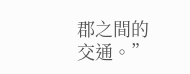郡之間的交通。”